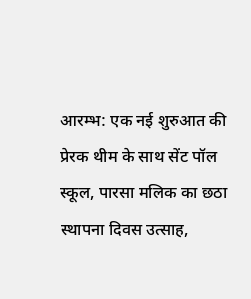आरम्भ: एक नई शुरुआत की प्रेरक थीम के साथ सेंट पॉल स्कूल, पारसा मलिक का छठा स्थापना दिवस उत्साह,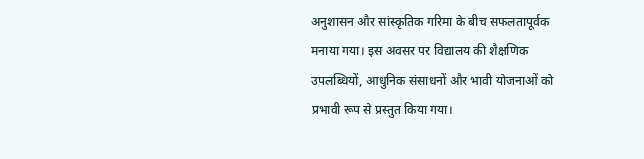अनुशासन और सांस्कृतिक गरिमा के बीच सफलतापूर्वक मनाया गया। इस अवसर पर विद्यालय की शैक्षणिक उपलब्धियों, आधुनिक संसाधनों और भावी योजनाओं को प्रभावी रूप से प्रस्तुत किया गया।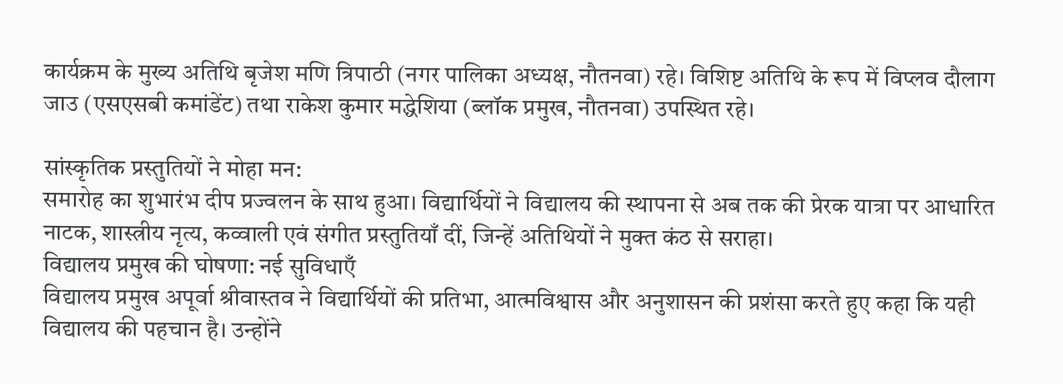कार्यक्रम के मुख्य अतिथि बृजेश मणि त्रिपाठी (नगर पालिका अध्यक्ष, नौतनवा) रहे। विशिष्ट अतिथि के रूप में विप्लव दौलाग जाउ (एसएसबी कमांडेंट) तथा राकेश कुमार मद्धेशिया (ब्लॉक प्रमुख, नौतनवा) उपस्थित रहे।

सांस्कृतिक प्रस्तुतियों ने मोहा मन:
समारोह का शुभारंभ दीप प्रज्वलन के साथ हुआ। विद्यार्थियों ने विद्यालय की स्थापना से अब तक की प्रेरक यात्रा पर आधारित नाटक, शास्त्रीय नृत्य, कव्वाली एवं संगीत प्रस्तुतियाँ दीं, जिन्हें अतिथियों ने मुक्त कंठ से सराहा।
विद्यालय प्रमुख की घोषणा: नई सुविधाएँ
विद्यालय प्रमुख अपूर्वा श्रीवास्तव ने विद्यार्थियों की प्रतिभा, आत्मविश्वास और अनुशासन की प्रशंसा करते हुए कहा कि यही विद्यालय की पहचान है। उन्होंने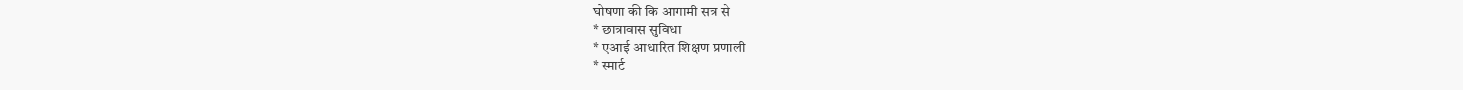घोषणा की कि आगामी सत्र से
* छात्रावास सुविधा
* एआई आधारित शिक्षण प्रणाली
* स्मार्ट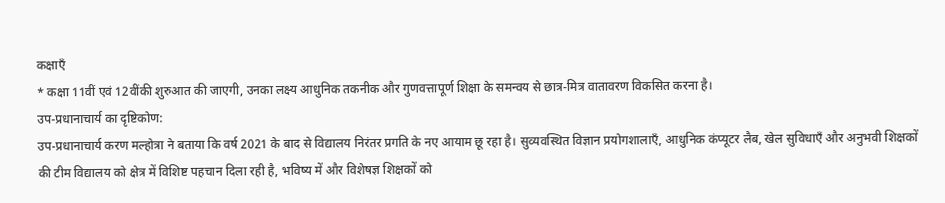कक्षाएँ
* कक्षा 11वीं एवं 12वींकी शुरुआत की जाएगी, उनका लक्ष्य आधुनिक तकनीक और गुणवत्तापूर्ण शिक्षा के समन्वय से छात्र-मित्र वातावरण विकसित करना है।
उप-प्रधानाचार्य का दृष्टिकोण:
उप-प्रधानाचार्य करण मल्होत्रा ने बताया कि वर्ष 2021 के बाद से विद्यालय निरंतर प्रगति के नए आयाम छू रहा है। सुव्यवस्थित विज्ञान प्रयोगशालाएँ, आधुनिक कंप्यूटर लैब, खेल सुविधाएँ और अनुभवी शिक्षकों की टीम विद्यालय को क्षेत्र में विशिष्ट पहचान दिला रही है, भविष्य में और विशेषज्ञ शिक्षकों को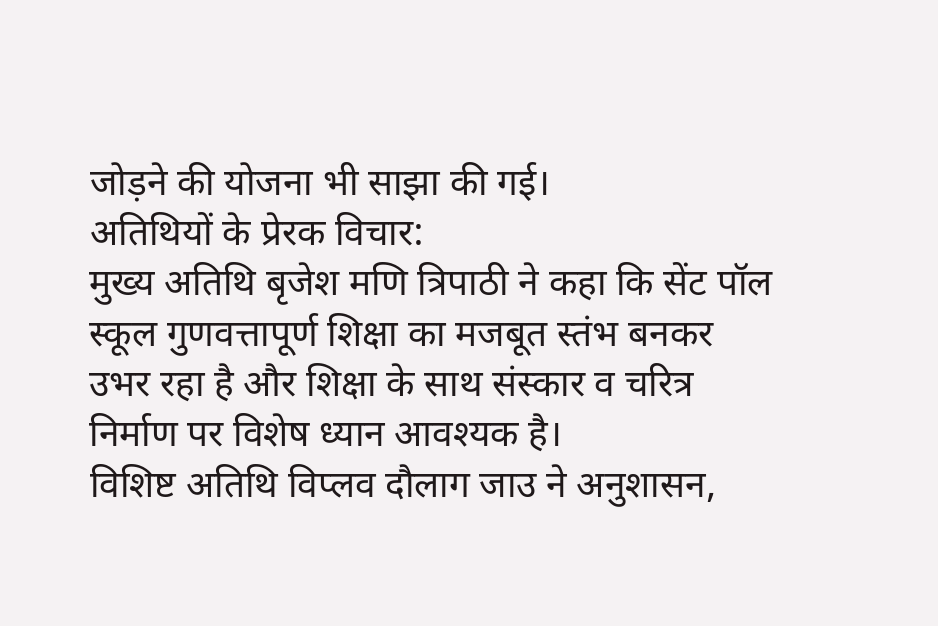जोड़ने की योजना भी साझा की गई।
अतिथियों के प्रेरक विचार:
मुख्य अतिथि बृजेश मणि त्रिपाठी ने कहा कि सेंट पॉल स्कूल गुणवत्तापूर्ण शिक्षा का मजबूत स्तंभ बनकर उभर रहा है और शिक्षा के साथ संस्कार व चरित्र निर्माण पर विशेष ध्यान आवश्यक है।
विशिष्ट अतिथि विप्लव दौलाग जाउ ने अनुशासन,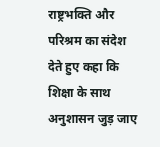राष्ट्रभक्ति और परिश्रम का संदेश देते हुए कहा कि शिक्षा के साथ अनुशासन जुड़ जाए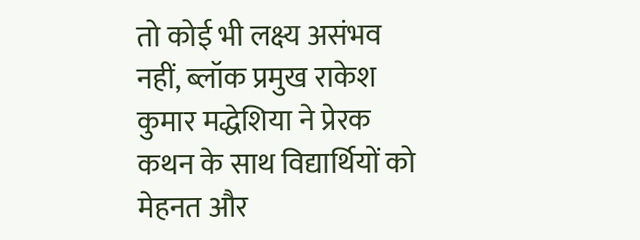तो कोई भी लक्ष्य असंभव नहीं, ब्लॉक प्रमुख राकेश कुमार मद्धेशिया ने प्रेरक कथन के साथ विद्यार्थियों को मेहनत और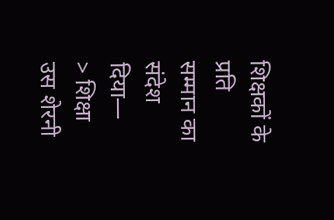शिक्षकों के प्रति सम्मान का संदेश दिया—
> शिक्षा उस शेरनी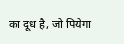का दूध है, जो पियेगा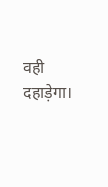वही दहाड़ेगा।